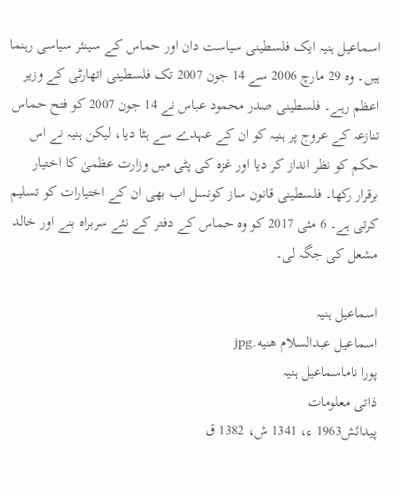اسماعیل ہنیہ ایک فلسطینی سیاست دان اور حماس کے سینئر سیاسی رہنما ہیں۔ وہ 29 مارچ 2006 سے 14 جون 2007 تک فلسطینی اتھارٹی کے وزیر اعظم رہے۔ فلسطینی صدر محمود عباس نے 14 جون 2007 کو فتح حماس تنازعہ کے عروج پر ہنیہ کو ان کے عہدے سے ہٹا دیا، لیکن ہنیہ نے اس حکم کو نظر انداز کر دیا اور غزہ کی پٹی میں وزارت عظمیٰ کا اختیار برقرار رکھا۔ فلسطینی قانون ساز کونسل اب بھی ان کے اختیارات کو تسلیم کرتی ہے۔ 6 مئی 2017 کو وہ حماس کے دفتر کے نئے سربراہ بنے اور خالد مشعل کی جگہ لی۔

اسماعیل ہنیہ
اسماعیل عبدالسلام هنیه.jpg
پورا ناماسماعیل ہنیہ
ذاتی معلومات
پیدائش1963 ء، 1341 ش، 1382 ق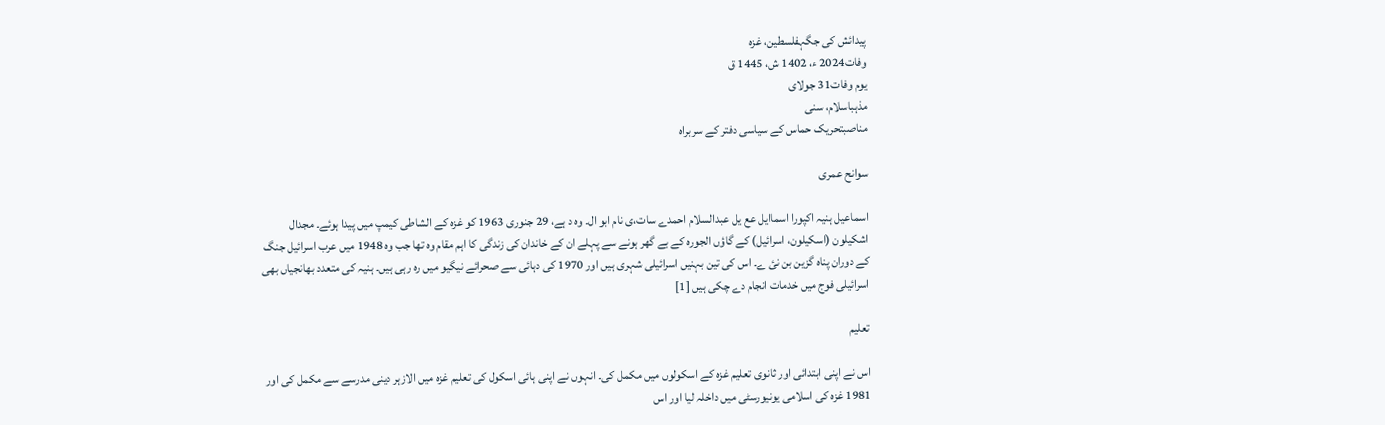پیدائش کی جگہفلسطین، غزه
وفات2024 ء، 1402 ش، 1445 ق
یوم وفات31 جولای
مذہباسلام، سنی
مناصبتحریک حماس کے سیاسی دفتر کے سربراہ

سوانح عمری

اسماعیل ہنیہ اکپورا اسماایل عع یل عبدالسلام احمدے سات،ی نام ابو ال۔ وہ د ہے، 29 جنوری 1963 کو غزہ کے الشاطی کیمپ میں پیدا ہوئے۔ مجدال اشکیلون (اسکیلون، اسرائیل) کے گاؤں الجورہ کے بے گھر ہونے سے پہلے ان کے خاندان کی زندگی کا اہم مقام وہ تھا جب وہ 1948 میں عرب اسرائیل جنگ کے دوران پناہ گزین بن نئ ے۔ اس کی تین بہنیں اسرائیلی شہری ہیں اور 1970 کی دہائی سے صحرائے نیگیو میں رہ رہی ہیں۔ ہنیہ کی متعدد بھانجیاں بھی اسرائیلی فوج میں خدمات انجام دے چکی ہیں [1]

تعلیم

اس نے اپنی ابتدائی اور ثانوی تعلیم غزہ کے اسکولوں میں مکمل کی۔ انہوں نے اپنی ہائی اسکول کی تعلیم غزہ میں الازہر دینی مدرسے سے مکمل کی اور 1981 غزہ کی اسلامی یونیورسٹی میں داخلہ لیا اور اس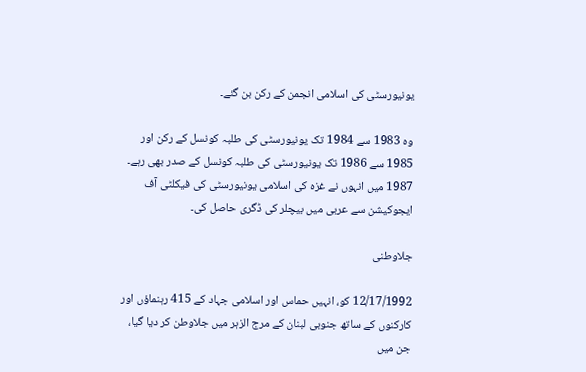یونیورسٹی کی اسلامی انجمن کے رکن بن گئے۔

وہ 1983 سے 1984 تک یونیورسٹی کی طلبہ کونسل کے رکن اور 1985 سے 1986 تک یونیورسٹی کی طلبہ کونسل کے صدر بھی رہے۔ 1987 میں انہوں نے غزہ کی اسلامی یونیورسٹی کی فیکلٹی آف ایجوکیشن سے عربی میں بیچلر کی ڈگری حاصل کی۔

جلاوطنی

12/17/1992 کو، انہیں حماس اور اسلامی جہاد کے 415 رہنماؤں اور کارکنوں کے ساتھ جنوبی لبنان کے مرج الزہر میں جلاوطن کر دیا گیا، جن میں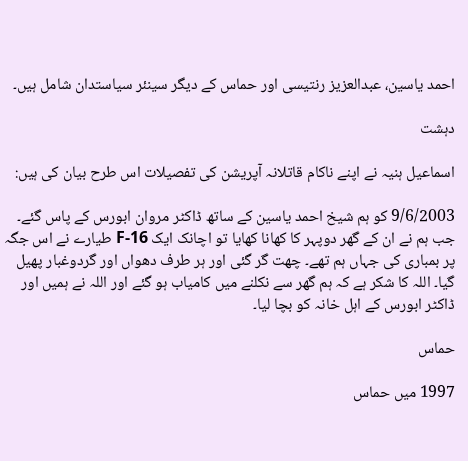احمد یاسین، عبدالعزیز رنتیسی اور حماس کے دیگر سینئر سیاستدان شامل ہیں۔

دہشت

اسماعیل ہنیہ نے اپنے ناکام قاتلانہ آپریشن کی تفصیلات اس طرح بیان کی ہیں:

9/6/2003 کو ہم شیخ احمد یاسین کے ساتھ ڈاکٹر مروان ابورس کے پاس گئے۔ جب ہم نے ان کے گھر دوپہر کا کھانا کھایا تو اچانک ایک F-16 طیارے نے اس جگہ پر بمباری کی جہاں ہم تھے۔ چھت گر گئی اور ہر طرف دھواں اور گردوغبار پھیل گیا۔ اللہ کا شکر ہے کہ ہم گھر سے نکلنے میں کامیاب ہو گئے اور اللہ نے ہمیں اور ڈاکٹر ابورس کے اہل خانہ کو بچا لیا۔

حماس

1997 میں حماس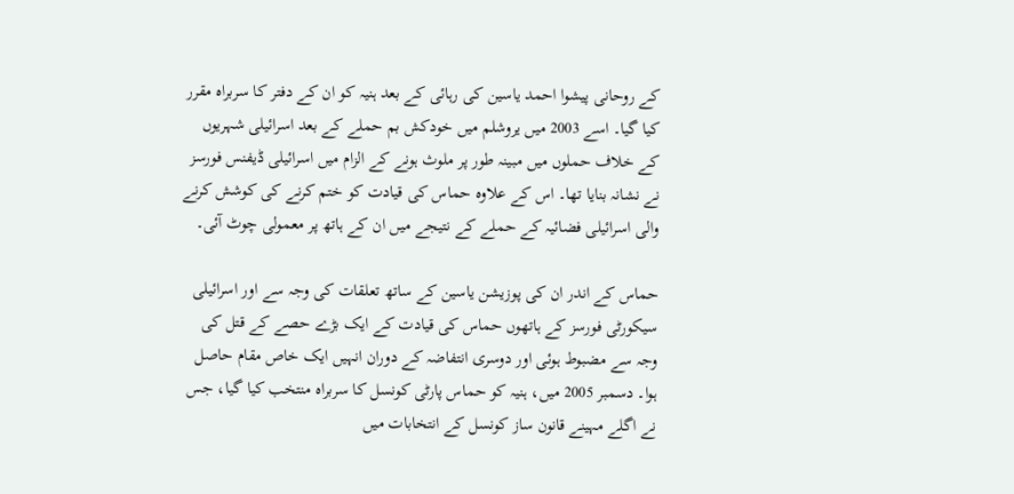کے روحانی پیشوا احمد یاسین کی رہائی کے بعد ہنیہ کو ان کے دفتر کا سربراہ مقرر کیا گیا۔ اسے 2003 میں یروشلم میں خودکش بم حملے کے بعد اسرائیلی شہریوں کے خلاف حملوں میں مبینہ طور پر ملوث ہونے کے الزام میں اسرائیلی ڈیفنس فورسز نے نشانہ بنایا تھا۔ اس کے علاوہ حماس کی قیادت کو ختم کرنے کی کوشش کرنے والی اسرائیلی فضائیہ کے حملے کے نتیجے میں ان کے ہاتھ پر معمولی چوٹ آئی۔

حماس کے اندر ان کی پوزیشن یاسین کے ساتھ تعلقات کی وجہ سے اور اسرائیلی سیکورٹی فورسز کے ہاتھوں حماس کی قیادت کے ایک بڑے حصے کے قتل کی وجہ سے مضبوط ہوئی اور دوسری انتفاضہ کے دوران انہیں ایک خاص مقام حاصل ہوا۔ دسمبر 2005 میں، ہنیہ کو حماس پارٹی کونسل کا سربراہ منتخب کیا گیا، جس نے اگلے مہینے قانون ساز کونسل کے انتخابات میں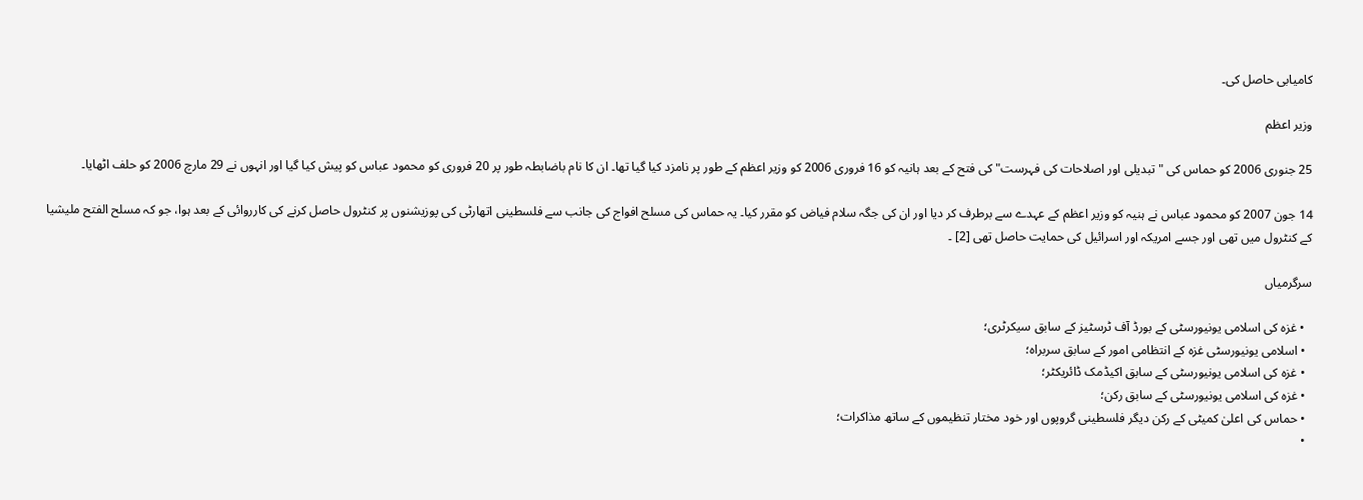کامیابی حاصل کی۔

وزیر اعظم

25 جنوری 2006 کو حماس کی "تبدیلی اور اصلاحات کی فہرست" کی فتح کے بعد ہانیہ کو 16 فروری 2006 کو وزیر اعظم کے طور پر نامزد کیا گیا تھا۔ ان کا نام باضابطہ طور پر 20 فروری کو محمود عباس کو پیش کیا گیا اور انہوں نے 29 مارچ 2006 کو حلف اٹھایا۔

14 جون 2007 کو محمود عباس نے ہنیہ کو وزیر اعظم کے عہدے سے برطرف کر دیا اور ان کی جگہ سلام فیاض کو مقرر کیا۔ یہ حماس کی مسلح افواج کی جانب سے فلسطینی اتھارٹی کی پوزیشنوں پر کنٹرول حاصل کرنے کی کارروائی کے بعد ہوا، جو کہ مسلح الفتح ملیشیا کے کنٹرول میں تھی اور جسے امریکہ اور اسرائیل کی حمایت حاصل تھی [2] ۔

سرگرمیاں

  • غزہ کی اسلامی یونیورسٹی کے بورڈ آف ٹرسٹیز کے سابق سیکرٹری؛
  • اسلامی یونیورسٹی غزہ کے انتظامی امور کے سابق سربراہ؛
  • غزہ کی اسلامی یونیورسٹی کے سابق اکیڈمک ڈائریکٹر؛
  • غزہ کی اسلامی یونیورسٹی کے سابق رکن؛
  • حماس کی اعلیٰ کمیٹی کے رکن دیگر فلسطینی گروپوں اور خود مختار تنظیموں کے ساتھ مذاکرات؛
  •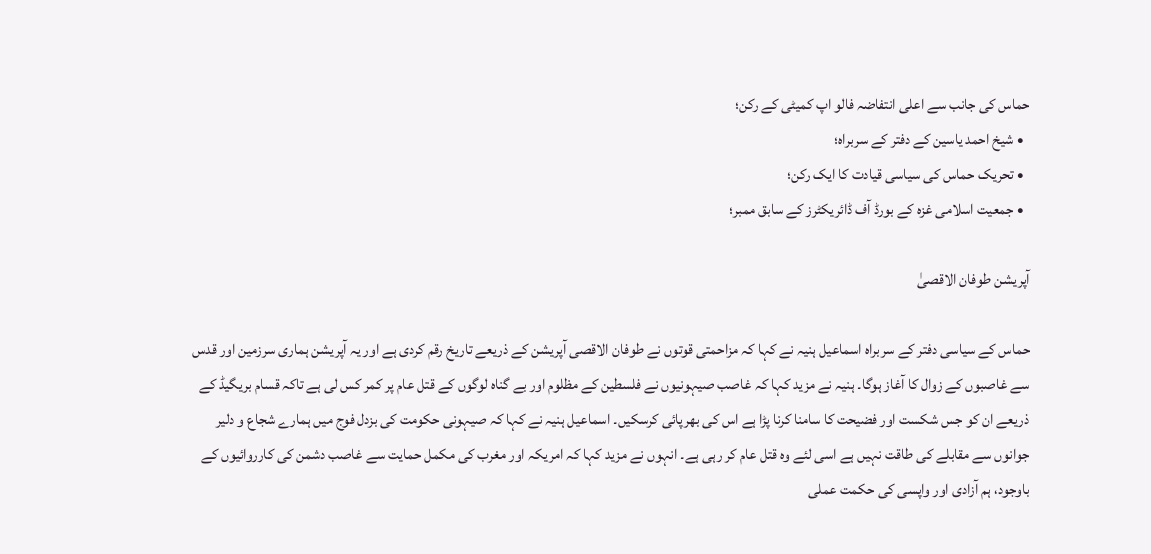حماس کی جانب سے اعلی انتفاضہ فالو اپ کمیٹی کے رکن؛
  • شیخ احمد یاسین کے دفتر کے سربراہ؛
  • تحریک حماس کی سیاسی قیادت کا ایک رکن؛
  • جمعیت اسلامی غزہ کے بورڈ آف ڈائریکٹرز کے سابق ممبر؛

آپریشن طوفان الاقصیٰ

حماس کے سیاسی دفتر کے سربراہ اسماعیل ہنیہ نے کہا کہ مزاحمتی قوتوں نے طوفان الاقصی آپریشن کے ذریعے تاریخ رقم کردی ہے اور یہ آپریشن ہماری سرزمین اور قدس سے غاصبوں کے زوال کا آغاز ہوگا۔ ہنیہ نے مزید کہا کہ غاصب صیہونیوں نے فلسطین کے مظلوم اور بے گناہ لوگوں کے قتل عام پر کمر کس لی ہے تاکہ قسام بریگيڈ کے ذریعے ان کو جس شکست اور فضیحت کا سامنا کرنا پڑا ہے اس کی بھرپائی کرسکیں۔ اسماعیل ہنیہ نے کہا کہ صیہونی حکومت کی بزدل فوج میں ہمارے شجاع و دلیر جوانوں سے مقابلے کی طاقت نہیں ہے اسی لئے وہ قتل عام کر رہی ہے۔ انہوں نے مزید کہا کہ امریکہ اور مغرب کی مکمل حمایت سے غاصب دشمن کی کارروائیوں کے باوجود، ہم آزادی اور واپسی کی حکمت عملی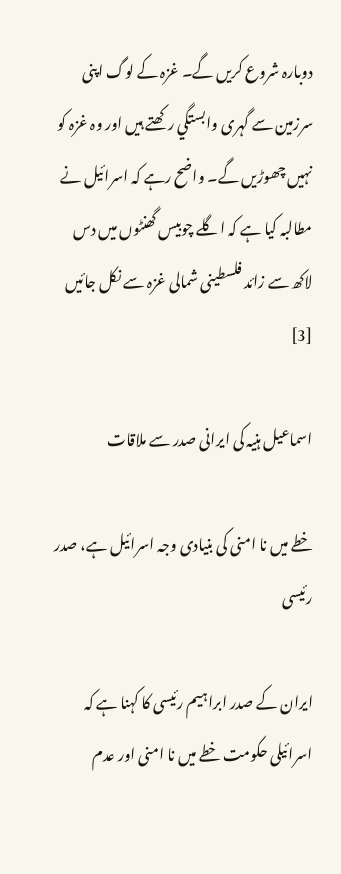دوبارہ شروع کریں گے۔ غزہ کے لوگ اپنی سرزمین سے گہری وابستگي رکھتے ہيں اور وہ غزہ کو نہیں چھوڑیں گے۔ واضح رہے کہ اسرائیل نے مطالبہ کیا ہے کہ اگلے چوبیس گھنٹوں میں دس لاکھ سے زائد فلسطینی شمالی غزہ سے نکل جائیں [3]

اسماعیل ہنیہ کی ایرانی صدر سے ملاقات

خطے میں نا امنی کی بنیادی وجہ اسرائیل ہے، صدر رئیسی

ایران کے صدر ابراہیم رئیسی کا کہنا ہے کہ اسرائیلی حکومت خطے میں نا امنی اور عدم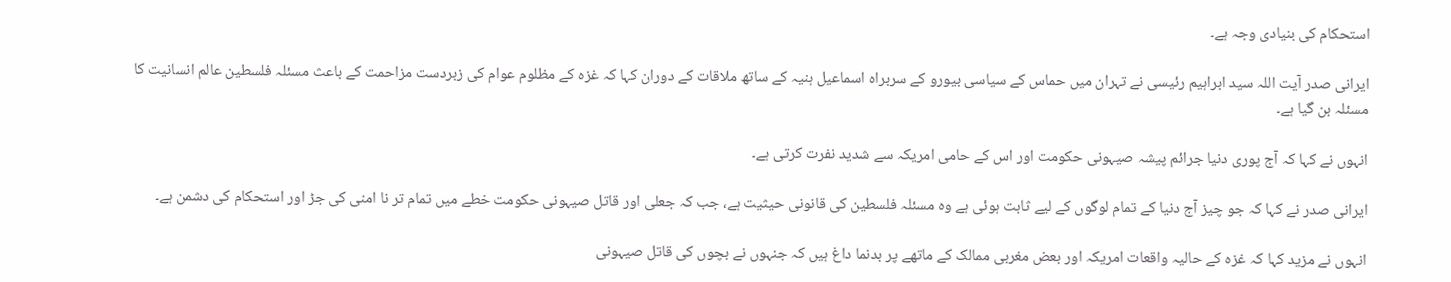استحکام کی بنیادی وجہ ہے۔

ایرانی صدر آیت اللہ سید ابراہیم رئیسی نے تہران میں حماس کے سیاسی بیورو کے سربراہ اسماعیل ہنیہ کے ساتھ ملاقات کے دوران کہا کہ غزہ کے مظلوم عوام کی زبردست مزاحمت کے باعث مسئلہ فلسطین عالم انسانیت کا مسئلہ بن گیا ہے۔

انہوں نے کہا کہ آج پوری دنیا جرائم پیشہ صیہونی حکومت اور اس کے حامی امریکہ سے شدید نفرت کرتی ہے۔

ایرانی صدر نے کہا کہ جو چیز آج دنیا کے تمام لوگوں کے لیے ثابت ہوئی ہے وہ مسئلہ فلسطین کی قانونی حیثیت ہے، جب کہ جعلی اور قاتل صیہونی حکومت خطے میں تمام تر نا امنی کی جڑ اور استحکام کی دشمن ہے۔

انہوں نے مزید کہا کہ غزہ کے حالیہ واقعات امریکہ اور بعض مغربی ممالک کے ماتھے پر بدنما داغ ہیں کہ جنہوں نے بچوں کی قاتل صیہونی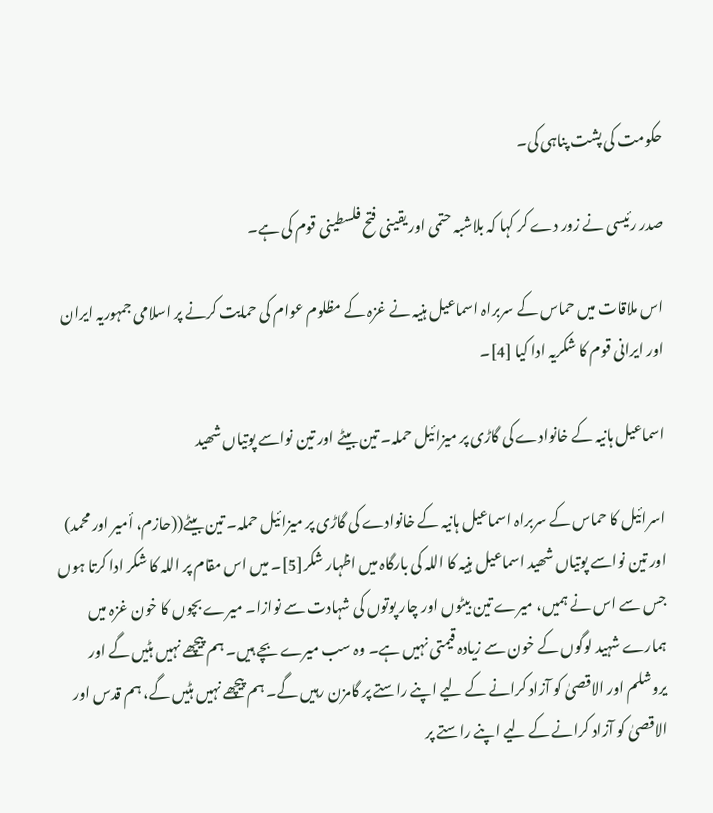حکومت کی پشت پناہی کی۔

صدر رئیسی نے زور دے کر کہا کہ بلاشبہ حتمی اور یقینی فتح فلسطینی قوم کی ہے۔

اس ملاقات میں حماس کے سربراہ اسماعیل ہنیہ نے غزہ کے مظلوم عوام کی حمایت کرنے پر اسلامی جمہوریہ ایران اور ایرانی قوم کا شکریہ ادا کیا [4]۔

اسماعیل ہانیہ کے خانوادے کی گاڑی پر میزائیل حملہ۔ تین بیٹے اور تین نواسے پوتیاں شھید

اسرائیل کا حماس کے سربراہ اسماعیل ہانیہ کے خانوادے کی گاڑی پر میزائیل حملہ۔ تین بیٹے((حازم، أمير اور محمد) اور تین نواسے پوتیاں شھید اسماعیل ہنیہ کا اللہ کی بارگاہ میں اظہار شکر[5]۔ میں اس مقام پر اللہ کا شکر ادا کرتا ہوں جس سے اس نے ہمیں، میرے تین بیٹوں اور چار پوتوں کی شہادت سے نوازا۔ میرے بچوں کا خون غزہ میں ہمارے شہید لوگوں کے خون سے زیادہ قیمتی نہیں ہے۔ وہ سب میرے بچے ہیں۔ ہم پیچھے نہیں ہٹیں گے اور یروشلم اور الاقصیٰ کو آزاد کرانے کے لیے اپنے راستے پر گامزن رہیں گے۔ ہم پیچھے نہیں ہٹیں گے، ہم قدس اور الاقصیٰ کو آزاد کرانے کے لیے اپنے راستے پر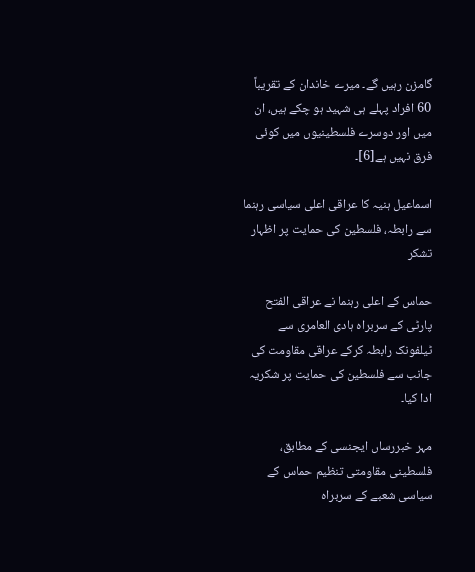گامزن رہیں گے۔ میرے خاندان کے تقریباً 60 افراد پہلے ہی شہید ہو چکے ہیں، ان میں اور دوسرے فلسطینیوں میں کوئی فرق نہیں ہے[6]۔

اسماعیل ہنیہ کا عراقی اعلی سیاسی رہنما سے رابطہ، فلسطین کی حمایت پر اظہار تشکر

حماس کے اعلی رہنما نے عراقی الفتح پارٹی کے سربراہ ہادی العامری سے ٹیلفونک رابطہ کرکے عراقی مقاومت کی جانب سے فلسطین کی حمایت پر شکریہ ادا کیا۔

مہر خبررساں ایجنسی کے مطابق، فلسطینی مقاومتی تنظیم حماس کے سیاسی شعبے کے سربراہ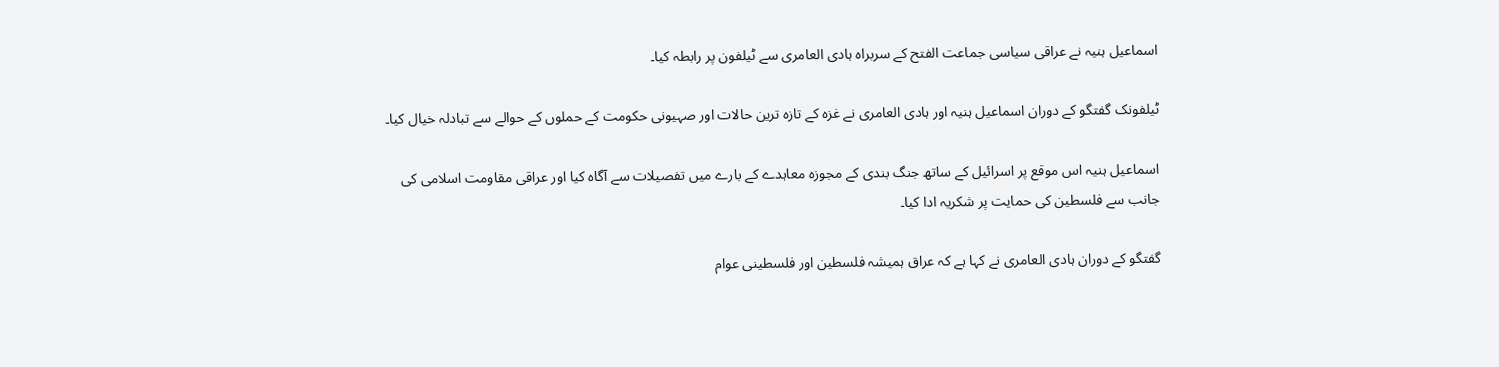اسماعیل ہنیہ نے عراقی سیاسی جماعت الفتح کے سربراہ ہادی العامری سے ٹیلفون پر رابطہ کیا۔

ٹیلفونک گفتگو کے دوران اسماعیل ہنیہ اور ہادی العامری نے غزہ کے تازہ ترین حالات اور صہیونی حکومت کے حملوں کے حوالے سے تبادلہ خیال کیا۔

اسماعیل ہنیہ اس موقع پر اسرائیل کے ساتھ جنگ بندی کے مجوزہ معاہدے کے بارے میں تفصیلات سے آگاہ کیا اور عراقی مقاومت اسلامی کی جانب سے فلسطین کی حمایت پر شکریہ ادا کیا۔

گفتگو کے دوران ہادی العامری نے کہا ہے کہ عراق ہمیشہ فلسطین اور فلسطینی عوام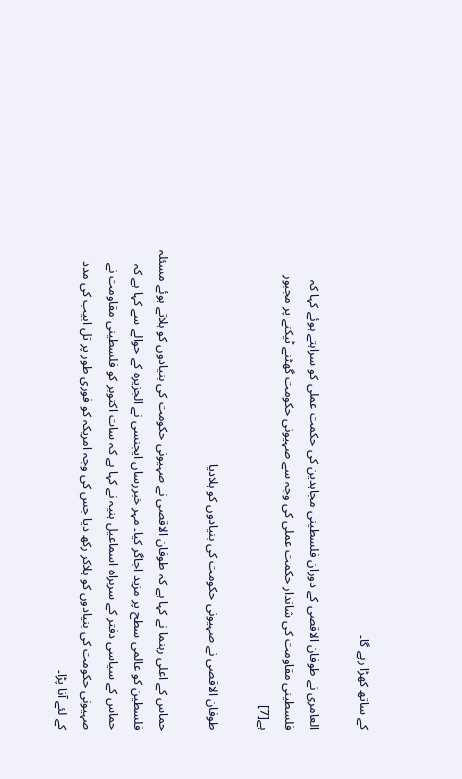کے ساتھ کھڑا رہے گا۔

العامری نے طوفان الاقصی کے دوران فلسطینی مجاہدین کی حکمت عملی کو سراہتے ہوئے کہا کہ فلسطینی مقاومت کی شاندار حکمت عملی کی وجہ سے صہیونی حکومت گھٹنے ٹیکنے پر مجبور ہے[7]

طوفان الاقصی نے صہیونی حکومت کی بنیادوں کو ہلادیا

حماس کے اعلی رہنما نے کہا ہے کہ طوفان الاقصی نے صہیونی حکومت کی بنیادوں کو ہلاتے ہوئے مسئلہ فلسطین کو عالمی سطح پر مزید اجاگر کیا۔ مہر خبررساں ایجنسی نے الجزیرہ کے حوالے سے کہا ہے کہ حماس کے سیاسی دفتر کے سربراہ اسماعیل ہنیہ نے کہا ہے کہ سات اکتوبر کو فلسطینی مقاومت نے صہیونی حکومت کی بنیادوں کو ہلاکر رکھ دیا جس کی وجہ امریکہ کو فوری طور پر تل ابیب کی مدد کے لئے آنا پڑا۔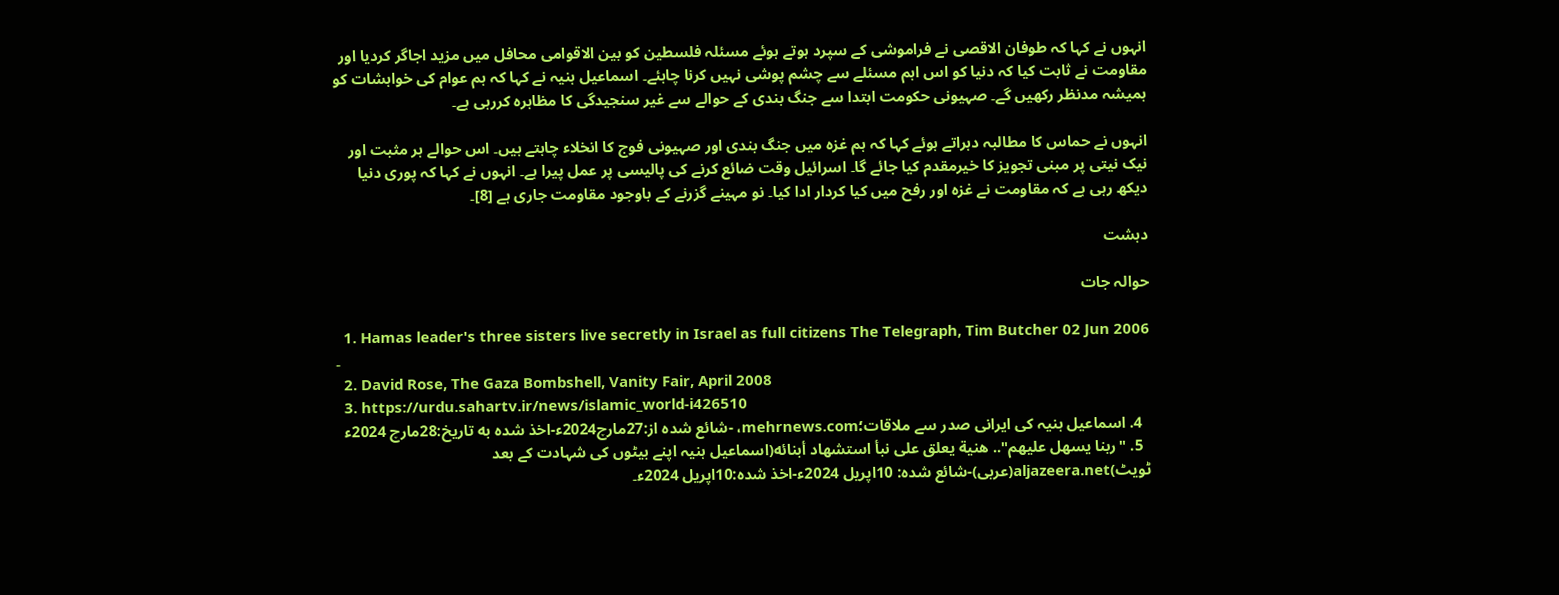انہوں نے کہا کہ طوفان الاقصی نے فراموشی کے سپرد ہوتے ہوئے مسئلہ فلسطین کو بین الاقوامی محافل میں مزید اجاگر کردیا اور مقاومت نے ثابت کیا کہ دنیا کو اس اہم مسئلے سے چشم پوشی نہیں کرنا چاہئے۔ اسماعیل ہنیہ نے کہا کہ ہم عوام کی خواہشات کو ہمیشہ مدنظر رکھیں گے۔ صہیونی حکومت ابتدا سے جنگ بندی کے حوالے سے غیر سنجیدگی کا مظاہرہ کررہی ہے۔

انہوں نے حماس کا مطالبہ دہراتے ہوئے کہا کہ ہم غزہ میں جنگ بندی اور صہیونی فوج کا انخلاء چاہتے ہیں۔ اس حوالے ہر مثبت اور نیک نیتی پر مبنی تجویز کا خیرمقدم کیا جائے گا۔ اسرائیل وقت ضائع کرنے کی پالیسی پر عمل پیرا ہے۔ انہوں نے کہا کہ پوری دنیا دیکھ رہی ہے کہ مقاومت نے غزہ اور رفح میں کیا کردار ادا کیا۔ نو مہینے گزرنے کے باوجود مقاومت جاری ہے [8]۔

دہشت

حوالہ جات

  1. Hamas leader's three sisters live secretly in Israel as full citizens The Telegraph, Tim Butcher 02 Jun 2006 ۔
  2. David Rose, The Gaza Bombshell, Vanity Fair, April 2008
  3. https://urdu.sahartv.ir/news/islamic_world-i426510
  4. اسماعیل ہنیہ کی ایرانی صدر سے ملاقات؛mehrnews.com، -شائع شدہ از:27مارچ2024ء-اخذ شده به تاریخ:28مارچ 2024ء
  5. "ربنا يسهل عليهم".. هنية يعلق على نبأ استشهاد أبنائه(اسماعیل ہنیہ اپنے بیٹوں کی شہادت کے بعد ٹویٹ)aljazeera.net(عربی)-شائع شدہ: 10اپریل 2024ء-اخذ شدہ:10اپریل 2024ء۔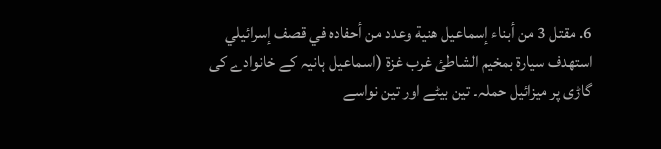6. مقتل 3 من أبناء إسماعيل هنية وعدد من أحفاده في قصف إسرائيلي استهدف سيارة بمخيم الشاطئ غرب غزة (اسماعیل ہانیہ کے خانوادے کی گاڑی پر میزائیل حملہ۔ تین بیٹے اور تین نواسے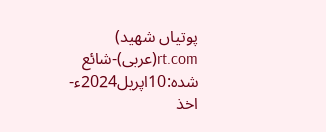پوتیاں شھید) rt.com(عربی)-شائع شدہ:10اپریل2024ء-اخذ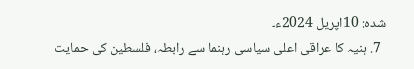شدہ: 10اپریل 2024ء۔
  7. ہنیہ کا عراقی اعلی سیاسی رہنما سے رابطہ، فلسطین کی حمایت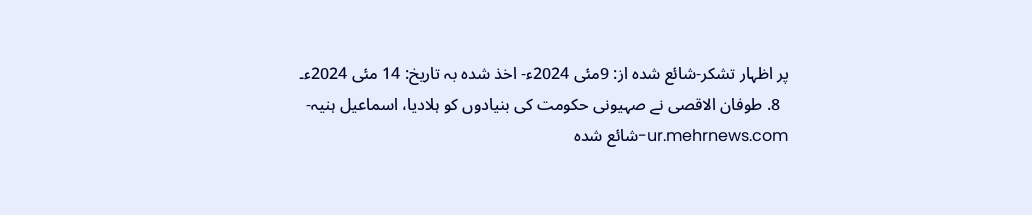پر اظہار تشکر-شائع شدہ از: 9مئی 2024ء- اخذ شدہ بہ تاریخ: 14 مئی 2024ء۔
  8. طوفان الاقصی نے صہیونی حکومت کی بنیادوں کو ہلادیا، اسماعیل ہنیہ-ur.mehrnews.com-شائع شدہ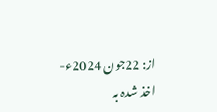از: 22جون 2024ء- اخذ شدہ بہ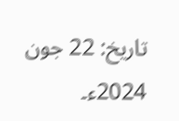تاریخ: 22 جون 2024ء۔